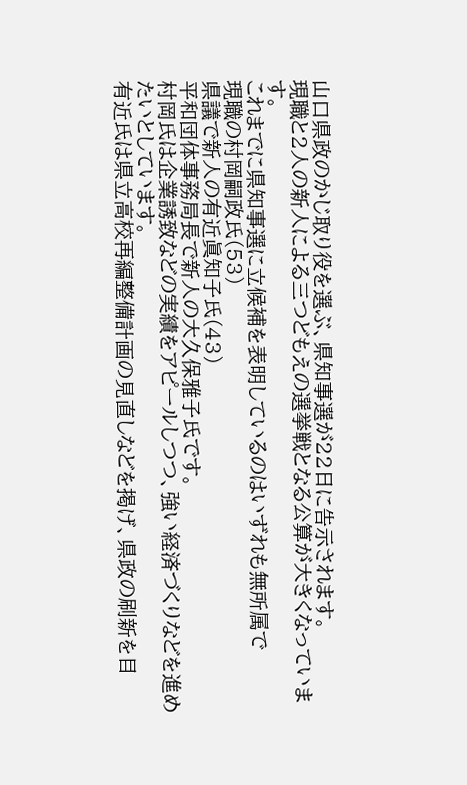山口県政のかじ取り役を選ぶ、県知事選が22日に告示されます。
現職と2人の新人による三つどもえの選挙戦となる公算が大きくなっています。
これまでに県知事選に立候補を表明しているのはいずれも無所属で
現職の村岡嗣政氏(53)
県議で新人の有近眞知子氏(43)
平和団体事務局長で新人の大久保雅子氏です。
村岡氏は企業誘致などの実績をアピールしつつ、強い経済づくりなどを進めたいとしています。
有近氏は県立高校再編整備計画の見直しなどを掲げ、県政の刷新を目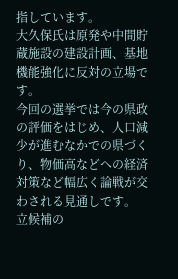指しています。
大久保氏は原発や中間貯蔵施設の建設計画、基地機能強化に反対の立場です。
今回の選挙では今の県政の評価をはじめ、人口減少が進むなかでの県づくり、物価高などへの経済対策など幅広く論戦が交わされる見通しです。
立候補の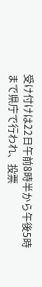受け付けは22日午前8時半から午後5時まで県庁で行われ、投票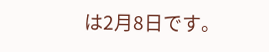は2月8日です。